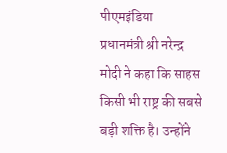पीएमइंडिया
प्रधानमंत्री श्री नरेन्द्र मोदी ने कहा कि साहस किसी भी राष्ट्र की सबसे बड़ी शक्ति है। उन्होंने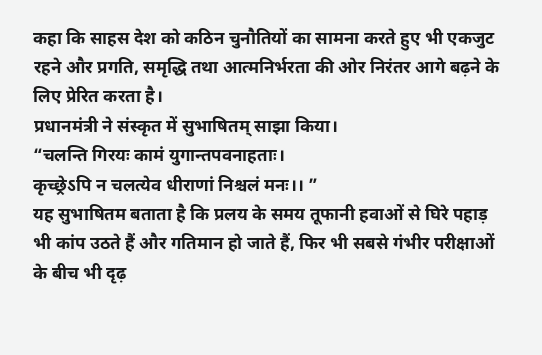कहा कि साहस देश को कठिन चुनौतियों का सामना करते हुए भी एकजुट रहने और प्रगति, समृद्धि तथा आत्मनिर्भरता की ओर निरंतर आगे बढ़ने के लिए प्रेरित करता है।
प्रधानमंत्री ने संस्कृत में सुभाषितम् साझा किया।
“चलन्ति गिरयः कामं युगान्तपवनाहताः।
कृच्छ्रेऽपि न चलत्येव धीराणां निश्चलं मनः।। ”
यह सुभाषितम बताता है कि प्रलय के समय तूफानी हवाओं से घिरे पहाड़ भी कांप उठते हैं और गतिमान हो जाते हैं, फिर भी सबसे गंभीर परीक्षाओं के बीच भी दृढ़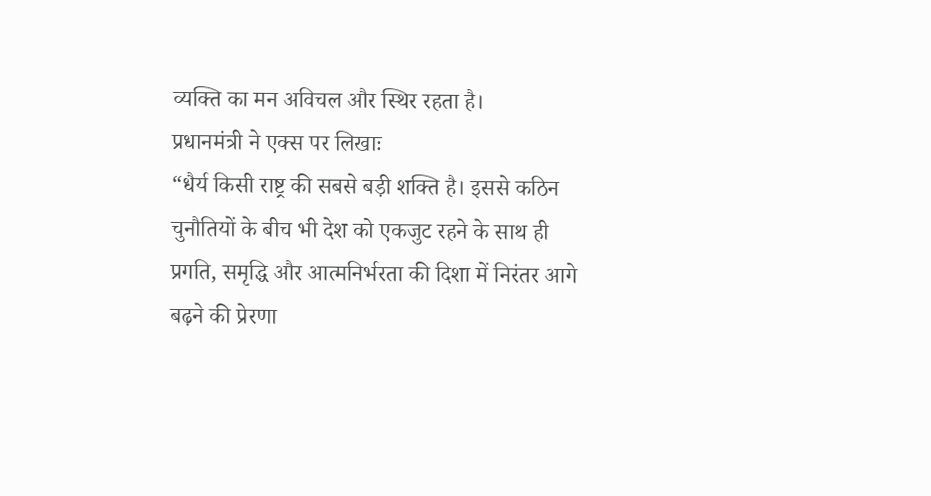व्यक्ति का मन अविचल और स्थिर रहता है।
प्रधानमंत्री ने एक्स पर लिखाः
“धैर्य किसी राष्ट्र की सबसे बड़ी शक्ति है। इससे कठिन चुनौतियों के बीच भी देश को एकजुट रहने के साथ ही प्रगति, समृद्धि और आत्मनिर्भरता की दिशा में निरंतर आगे बढ़ने की प्रेरणा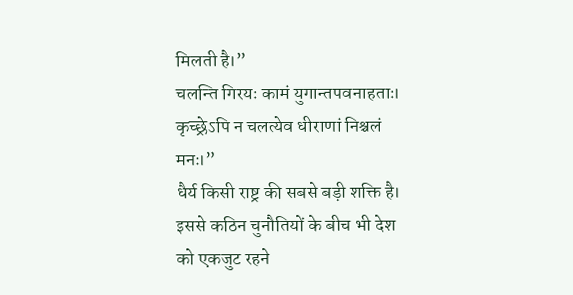मिलती है।”
चलन्ति गिरयः कामं युगान्तपवनाहताः।
कृच्छ्रेऽपि न चलत्येव धीराणां निश्चलं मनः।”
धैर्य किसी राष्ट्र की सबसे बड़ी शक्ति है। इससे कठिन चुनौतियों के बीच भी देश को एकजुट रहने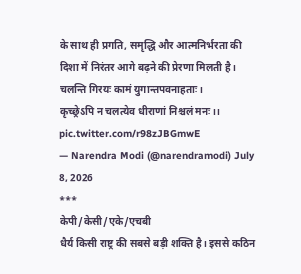के साथ ही प्रगति, समृद्धि और आत्मनिर्भरता की दिशा में निरंतर आगे बढ़ने की प्रेरणा मिलती है।
चलन्ति गिरयः कामं युगान्तपवनाहताः।
कृच्छ्रेऽपि न चलत्येव धीराणां निश्चलं मनः।। pic.twitter.com/r98zJBGmwE
— Narendra Modi (@narendramodi) July 8, 2026
***
केपी/केसी/एके/एचबी
धैर्य किसी राष्ट्र की सबसे बड़ी शक्ति है। इससे कठिन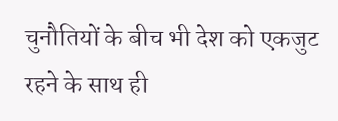चुनौतियों के बीच भी देश को एकजुट रहने के साथ ही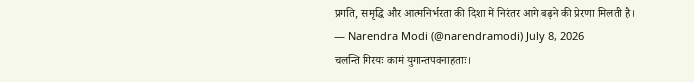प्रगति, समृद्धि और आत्मनिर्भरता की दिशा में निरंतर आगे बढ़ने की प्रेरणा मिलती है।
— Narendra Modi (@narendramodi) July 8, 2026
चलन्ति गिरयः कामं युगान्तपवनाहताः।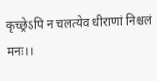कृच्छ्रेऽपि न चलत्येव धीराणां निश्चलं मनः।।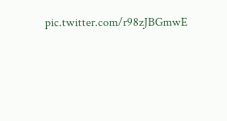pic.twitter.com/r98zJBGmwE